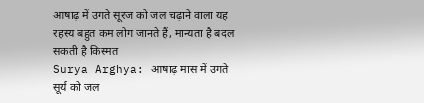आषाढ़ में उगते सूरज को जल चढ़ाने वाला यह रहस्य बहुत कम लोग जानते हैं, मान्यता है बदल सकती है किस्मत
Surya Arghya: आषाढ़ मास में उगते सूर्य को जल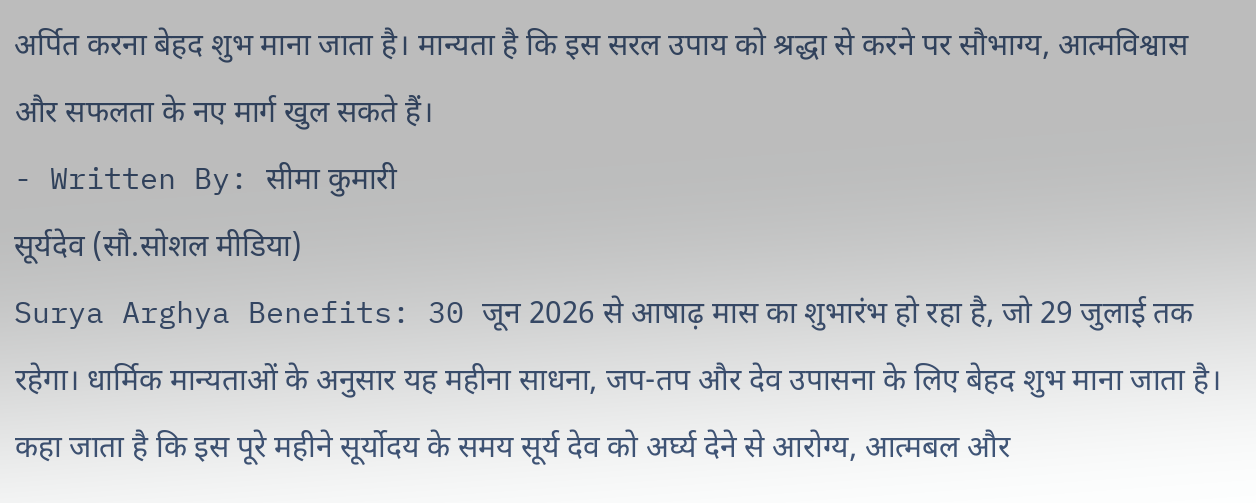अर्पित करना बेहद शुभ माना जाता है। मान्यता है कि इस सरल उपाय को श्रद्धा से करने पर सौभाग्य, आत्मविश्वास और सफलता के नए मार्ग खुल सकते हैं।
- Written By: सीमा कुमारी
सूर्यदेव (सौ.सोशल मीडिया)
Surya Arghya Benefits: 30 जून 2026 से आषाढ़ मास का शुभारंभ हो रहा है, जो 29 जुलाई तक रहेगा। धार्मिक मान्यताओं के अनुसार यह महीना साधना, जप-तप और देव उपासना के लिए बेहद शुभ माना जाता है। कहा जाता है कि इस पूरे महीने सूर्योदय के समय सूर्य देव को अर्घ्य देने से आरोग्य, आत्मबल और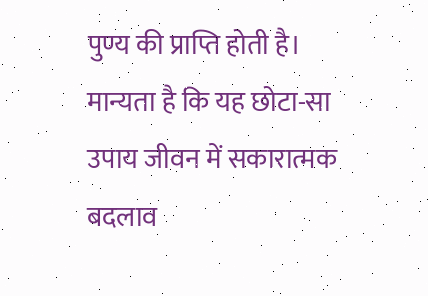पुण्य की प्राप्ति होती है। मान्यता है कि यह छोटा-सा उपाय जीवन में सकारात्मक बदलाव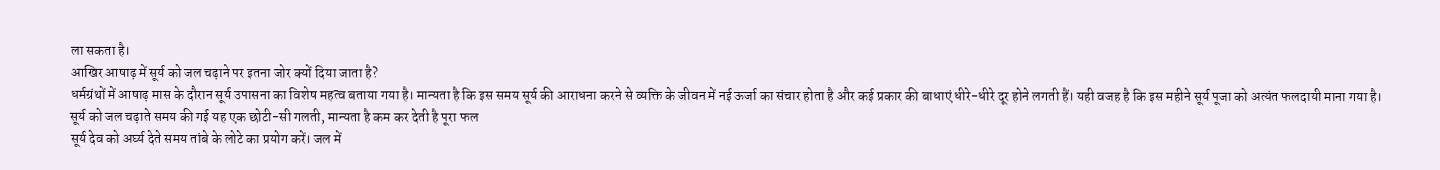ला सकता है।
आखिर आषाढ़ में सूर्य को जल चढ़ाने पर इतना जोर क्यों दिया जाता है?
धर्मग्रंथों में आषाढ़ मास के दौरान सूर्य उपासना का विशेष महत्व बताया गया है। मान्यता है कि इस समय सूर्य की आराधना करने से व्यक्ति के जीवन में नई ऊर्जा का संचार होता है और कई प्रकार की बाधाएं धीरे-धीरे दूर होने लगती हैं। यही वजह है कि इस महीने सूर्य पूजा को अत्यंत फलदायी माना गया है।
सूर्य को जल चढ़ाते समय की गई यह एक छोटी-सी गलती, मान्यता है कम कर देती है पूरा फल
सूर्य देव को अर्घ्य देते समय तांबे के लोटे का प्रयोग करें। जल में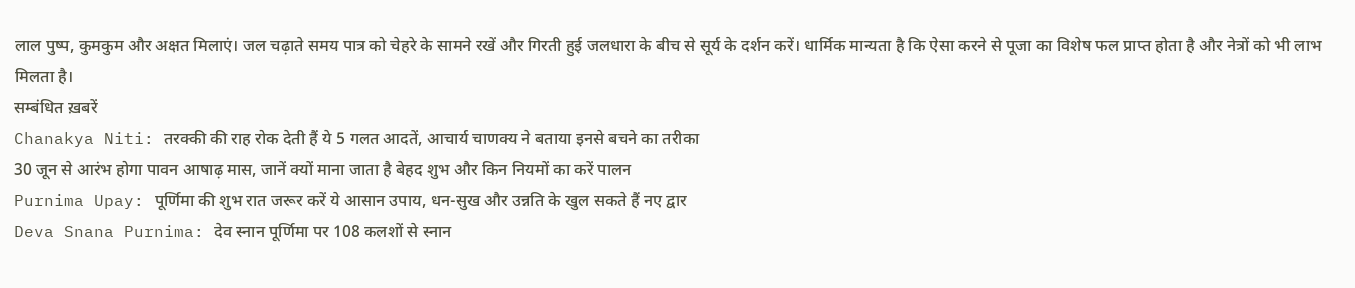लाल पुष्प, कुमकुम और अक्षत मिलाएं। जल चढ़ाते समय पात्र को चेहरे के सामने रखें और गिरती हुई जलधारा के बीच से सूर्य के दर्शन करें। धार्मिक मान्यता है कि ऐसा करने से पूजा का विशेष फल प्राप्त होता है और नेत्रों को भी लाभ मिलता है।
सम्बंधित ख़बरें
Chanakya Niti: तरक्की की राह रोक देती हैं ये 5 गलत आदतें, आचार्य चाणक्य ने बताया इनसे बचने का तरीका
30 जून से आरंभ होगा पावन आषाढ़ मास, जानें क्यों माना जाता है बेहद शुभ और किन नियमों का करें पालन
Purnima Upay: पूर्णिमा की शुभ रात जरूर करें ये आसान उपाय, धन-सुख और उन्नति के खुल सकते हैं नए द्वार
Deva Snana Purnima: देव स्नान पूर्णिमा पर 108 कलशों से स्नान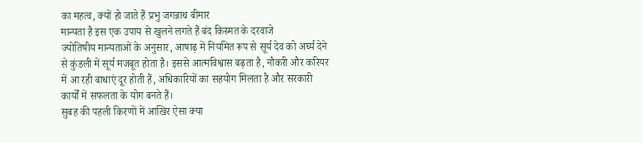का महत्व, क्यों हो जाते हैं प्रभु जगन्नाथ बीमार
मान्यता है इस एक उपाय से खुलने लगते हैं बंद किस्मत के दरवाजे
ज्योतिषीय मान्यताओं के अनुसार, आषाढ़ में नियमित रूप से सूर्य देव को अर्घ्य देने से कुंडली में सूर्य मजबूत होता है। इससे आत्मविश्वास बढ़ता है, नौकरी और करियर में आ रही बाधाएं दूर होती हैं, अधिकारियों का सहयोग मिलता है और सरकारी कार्यों में सफलता के योग बनते हैं।
सुबह की पहली किरणों में आखिर ऐसा क्या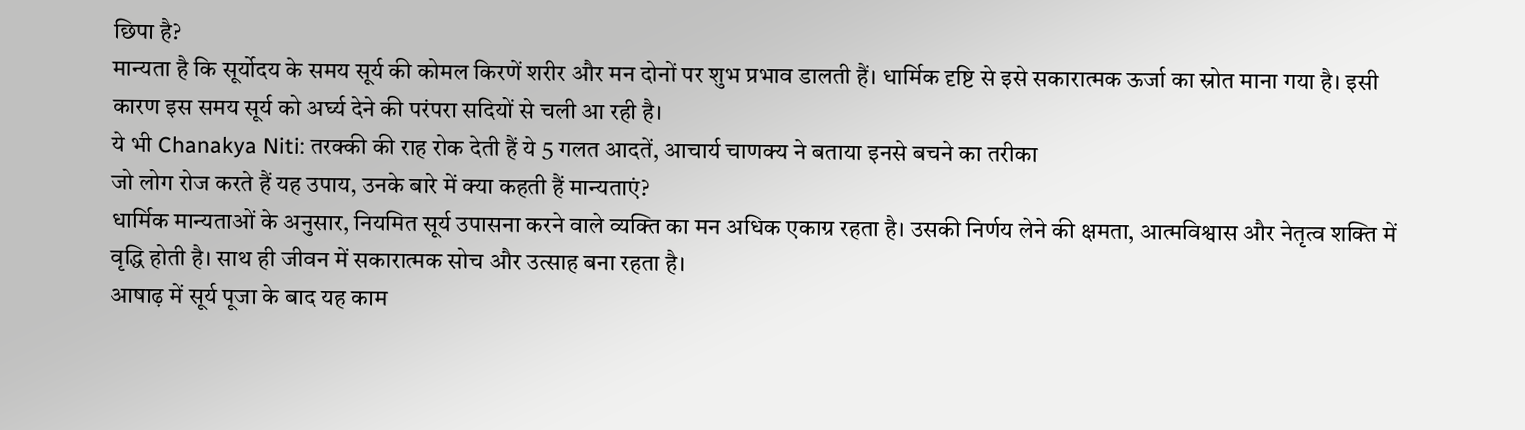छिपा है?
मान्यता है कि सूर्योदय के समय सूर्य की कोमल किरणें शरीर और मन दोनों पर शुभ प्रभाव डालती हैं। धार्मिक दृष्टि से इसे सकारात्मक ऊर्जा का स्रोत माना गया है। इसी कारण इस समय सूर्य को अर्घ्य देने की परंपरा सदियों से चली आ रही है।
ये भी Chanakya Niti: तरक्की की राह रोक देती हैं ये 5 गलत आदतें, आचार्य चाणक्य ने बताया इनसे बचने का तरीका
जो लोग रोज करते हैं यह उपाय, उनके बारे में क्या कहती हैं मान्यताएं?
धार्मिक मान्यताओं के अनुसार, नियमित सूर्य उपासना करने वाले व्यक्ति का मन अधिक एकाग्र रहता है। उसकी निर्णय लेने की क्षमता, आत्मविश्वास और नेतृत्व शक्ति में वृद्धि होती है। साथ ही जीवन में सकारात्मक सोच और उत्साह बना रहता है।
आषाढ़ में सूर्य पूजा के बाद यह काम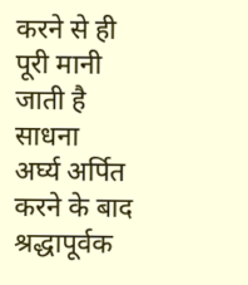करने से ही पूरी मानी जाती है साधना
अर्घ्य अर्पित करने के बाद श्रद्धापूर्वक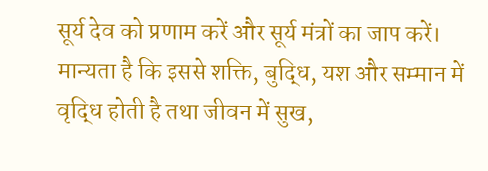सूर्य देव को प्रणाम करें और सूर्य मंत्रों का जाप करें। मान्यता है कि इससे शक्ति, बुद्धि, यश और सम्मान में वृद्धि होती है तथा जीवन में सुख,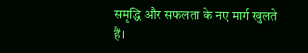समृद्धि और सफलता के नए मार्ग खुलते हैं।